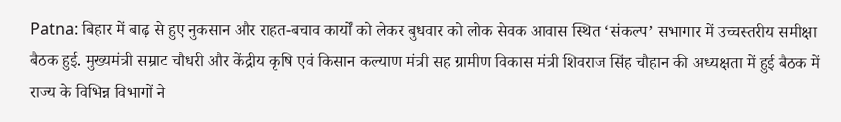Patna: बिहार में बाढ़ से हुए नुकसान और राहत-बचाव कार्यों को लेकर बुधवार को लोक सेवक आवास स्थित ‘संकल्प’ सभागार में उच्चस्तरीय समीक्षा बैठक हुई. मुख्यमंत्री सम्राट चौधरी और केंद्रीय कृषि एवं किसान कल्याण मंत्री सह ग्रामीण विकास मंत्री शिवराज सिंह चौहान की अध्यक्षता में हुई बैठक में राज्य के विभिन्न विभागों ने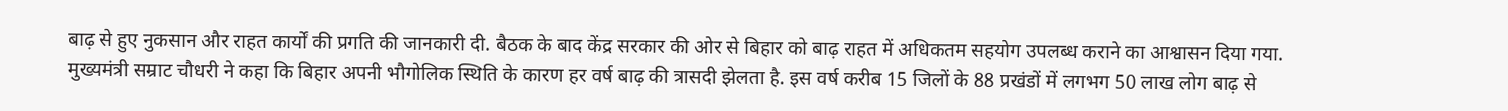बाढ़ से हुए नुकसान और राहत कार्यों की प्रगति की जानकारी दी. बैठक के बाद केंद्र सरकार की ओर से बिहार को बाढ़ राहत में अधिकतम सहयोग उपलब्ध कराने का आश्वासन दिया गया.
मुख्यमंत्री सम्राट चौधरी ने कहा कि बिहार अपनी भौगोलिक स्थिति के कारण हर वर्ष बाढ़ की त्रासदी झेलता है. इस वर्ष करीब 15 जिलों के 88 प्रखंडों में लगभग 50 लाख लोग बाढ़ से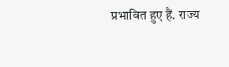प्रभावित हुए हैं. राज्य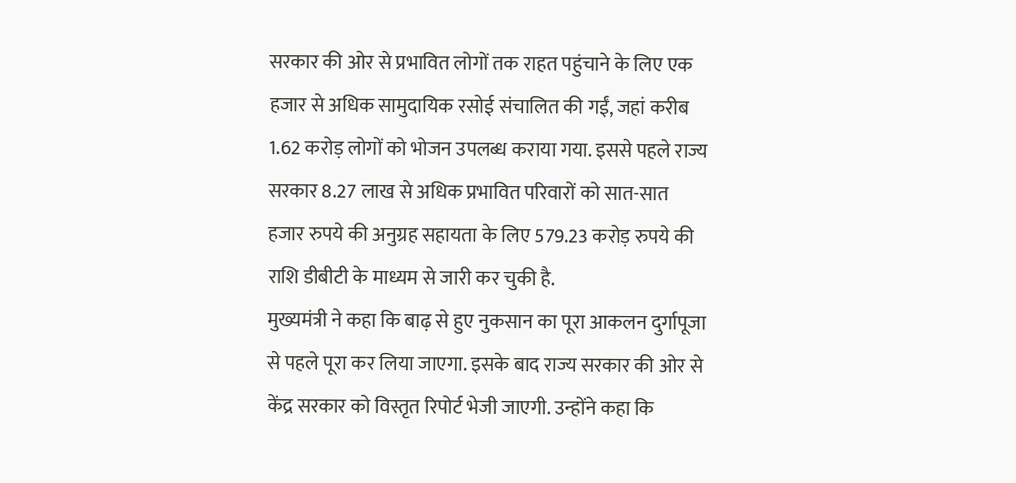सरकार की ओर से प्रभावित लोगों तक राहत पहुंचाने के लिए एक हजार से अधिक सामुदायिक रसोई संचालित की गईं, जहां करीब 1.62 करोड़ लोगों को भोजन उपलब्ध कराया गया. इससे पहले राज्य सरकार 8.27 लाख से अधिक प्रभावित परिवारों को सात-सात हजार रुपये की अनुग्रह सहायता के लिए 579.23 करोड़ रुपये की राशि डीबीटी के माध्यम से जारी कर चुकी है.
मुख्यमंत्री ने कहा कि बाढ़ से हुए नुकसान का पूरा आकलन दुर्गापूजा से पहले पूरा कर लिया जाएगा. इसके बाद राज्य सरकार की ओर से केंद्र सरकार को विस्तृत रिपोर्ट भेजी जाएगी. उन्होंने कहा कि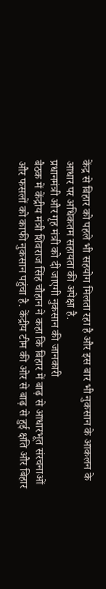केंद्र से बिहार को पहले भी सहयोग मिलता रहा है और इस बार भी नुकसान के आकलन के आधार पर अधिकतम सहायता की अपेक्षा है.
प्रधानमंत्री और गृह मंत्री को दी जाएगी नुकसान की जानकारी
बैठक में केंद्रीय मंत्री शिवराज सिंह चौहान ने कहा कि बिहार में बाढ़ से आधारभूत संरचनाओं और फसलों को काफी नुकसान पहुंचा है. केंद्रीय टीम की ओर से बाढ़ से हुई क्षति और बिहार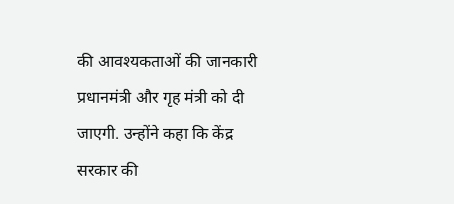की आवश्यकताओं की जानकारी प्रधानमंत्री और गृह मंत्री को दी जाएगी. उन्होंने कहा कि केंद्र सरकार की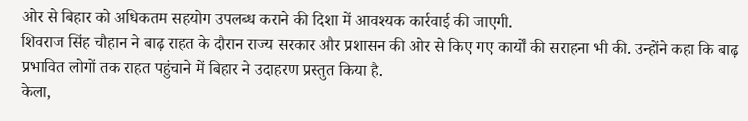ओर से बिहार को अधिकतम सहयोग उपलब्ध कराने की दिशा में आवश्यक कार्रवाई की जाएगी.
शिवराज सिंह चौहान ने बाढ़ राहत के दौरान राज्य सरकार और प्रशासन की ओर से किए गए कार्यों की सराहना भी की. उन्होंने कहा कि बाढ़ प्रभावित लोगों तक राहत पहुंचाने में बिहार ने उदाहरण प्रस्तुत किया है.
केला,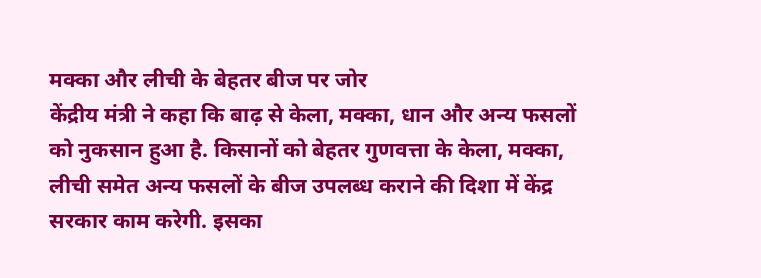मक्का और लीची के बेहतर बीज पर जोर
केंद्रीय मंत्री ने कहा कि बाढ़ से केला, मक्का, धान और अन्य फसलों को नुकसान हुआ है. किसानों को बेहतर गुणवत्ता के केला, मक्का, लीची समेत अन्य फसलों के बीज उपलब्ध कराने की दिशा में केंद्र सरकार काम करेगी. इसका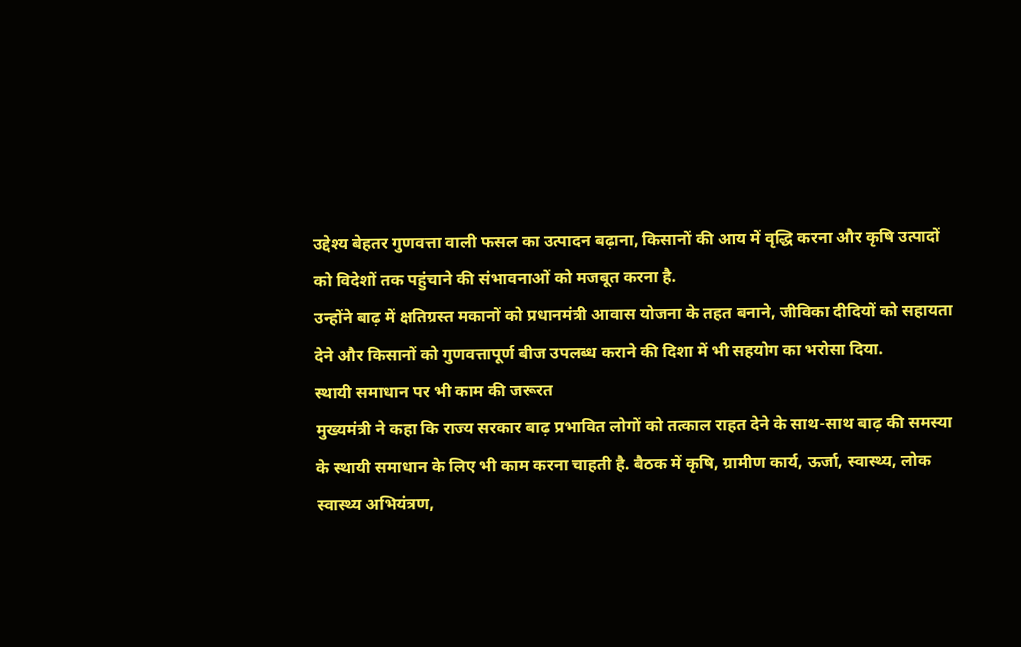उद्देश्य बेहतर गुणवत्ता वाली फसल का उत्पादन बढ़ाना, किसानों की आय में वृद्धि करना और कृषि उत्पादों को विदेशों तक पहुंचाने की संभावनाओं को मजबूत करना है.
उन्होंने बाढ़ में क्षतिग्रस्त मकानों को प्रधानमंत्री आवास योजना के तहत बनाने, जीविका दीदियों को सहायता देने और किसानों को गुणवत्तापूर्ण बीज उपलब्ध कराने की दिशा में भी सहयोग का भरोसा दिया.
स्थायी समाधान पर भी काम की जरूरत
मुख्यमंत्री ने कहा कि राज्य सरकार बाढ़ प्रभावित लोगों को तत्काल राहत देने के साथ-साथ बाढ़ की समस्या के स्थायी समाधान के लिए भी काम करना चाहती है. बैठक में कृषि, ग्रामीण कार्य, ऊर्जा, स्वास्थ्य, लोक स्वास्थ्य अभियंत्रण,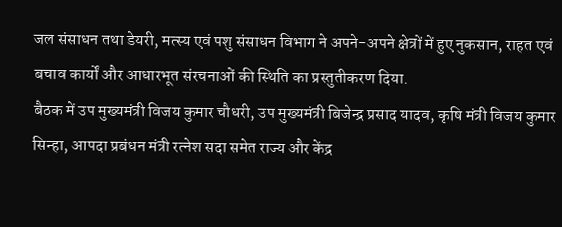जल संसाधन तथा डेयरी, मत्स्य एवं पशु संसाधन विभाग ने अपने-अपने क्षेत्रों में हुए नुकसान, राहत एवं बचाव कार्यों और आधारभूत संरचनाओं की स्थिति का प्रस्तुतीकरण दिया.
बैठक में उप मुख्यमंत्री विजय कुमार चौधरी, उप मुख्यमंत्री बिजेन्द्र प्रसाद यादव, कृषि मंत्री विजय कुमार सिन्हा, आपदा प्रबंधन मंत्री रत्नेश सदा समेत राज्य और केंद्र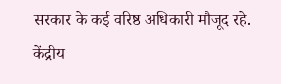सरकार के कई वरिष्ठ अधिकारी मौजूद रहे. केंद्रीय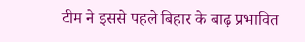टीम ने इससे पहले बिहार के बाढ़ प्रभावित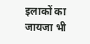इलाकों का जायजा भी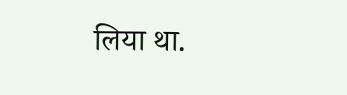लिया था.